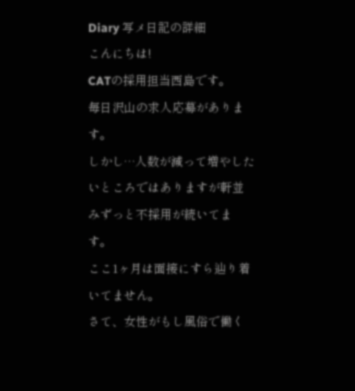Diary 写メ日記の詳細
こんにちは!
CATの採用担当西島です。
毎日沢山の求人応募があります。
しかし…人数が減って増やしたいところではありますが軒並みずっと不採用が続いてます。
ここ1ヶ月は面接にすら辿り着いてません。
さて、女性がもし風俗で働く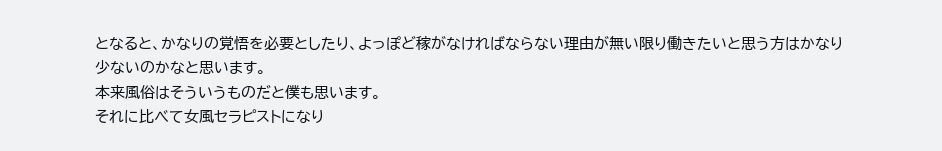となると、かなりの覚悟を必要としたり、よっぽど稼がなければならない理由が無い限り働きたいと思う方はかなり少ないのかなと思います。
本来風俗はそういうものだと僕も思います。
それに比べて女風セラピストになり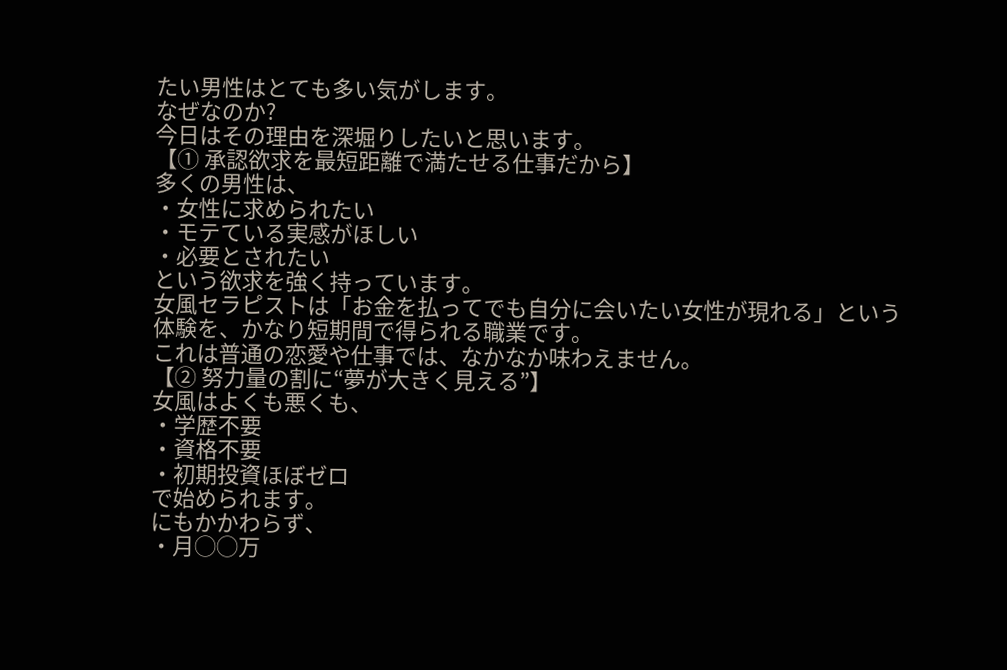たい男性はとても多い気がします。
なぜなのか?
今日はその理由を深堀りしたいと思います。
【① 承認欲求を最短距離で満たせる仕事だから】
多くの男性は、
・女性に求められたい
・モテている実感がほしい
・必要とされたい
という欲求を強く持っています。
女風セラピストは「お金を払ってでも自分に会いたい女性が現れる」という体験を、かなり短期間で得られる職業です。
これは普通の恋愛や仕事では、なかなか味わえません。
【② 努力量の割に“夢が大きく見える”】
女風はよくも悪くも、
・学歴不要
・資格不要
・初期投資ほぼゼロ
で始められます。
にもかかわらず、
・月◯◯万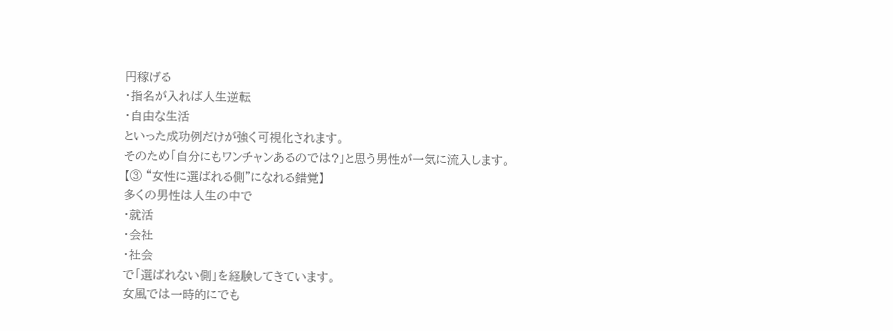円稼げる
・指名が入れば人生逆転
・自由な生活
といった成功例だけが強く可視化されます。
そのため「自分にもワンチャンあるのでは?」と思う男性が一気に流入します。
【③ “女性に選ばれる側”になれる錯覚】
多くの男性は人生の中で
・就活
・会社
・社会
で「選ばれない側」を経験してきています。
女風では一時的にでも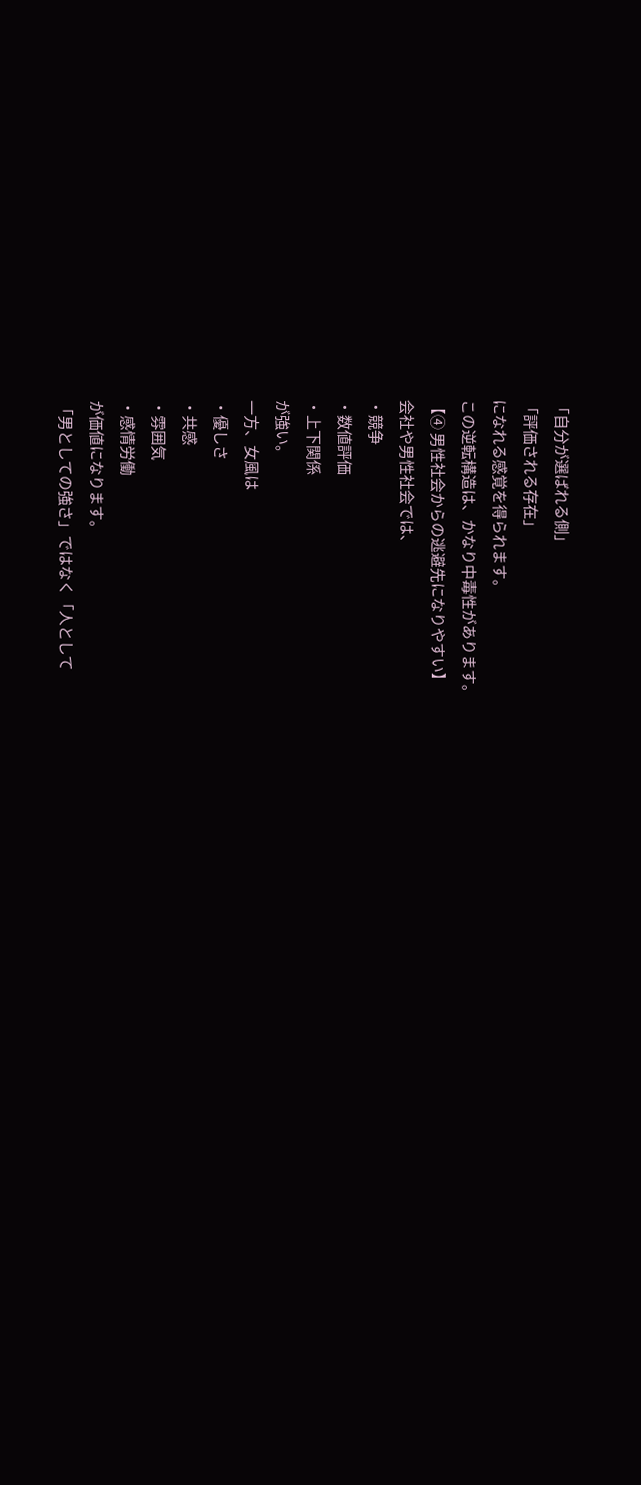「自分が選ばれる側」
「評価される存在」
になれる感覚を得られます。
この逆転構造は、かなり中毒性があります。
【④ 男性社会からの逃避先になりやすい】
会社や男性社会では、
・競争
・数値評価
・上下関係
が強い。
一方、女風は
・優しさ
・共感
・雰囲気
・感情労働
が価値になります。
「男としての強さ」ではなく「人として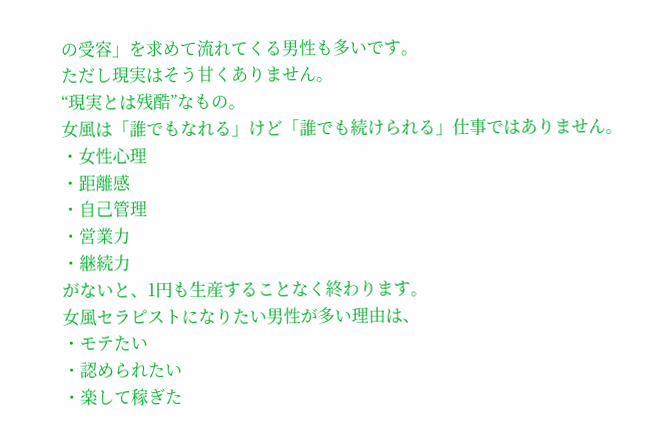の受容」を求めて流れてくる男性も多いです。
ただし現実はそう甘くありません。
“現実とは残酷”なもの。
女風は「誰でもなれる」けど「誰でも続けられる」仕事ではありません。
・女性心理
・距離感
・自己管理
・営業力
・継続力
がないと、1円も生産することなく終わります。
女風セラピストになりたい男性が多い理由は、
・モテたい
・認められたい
・楽して稼ぎた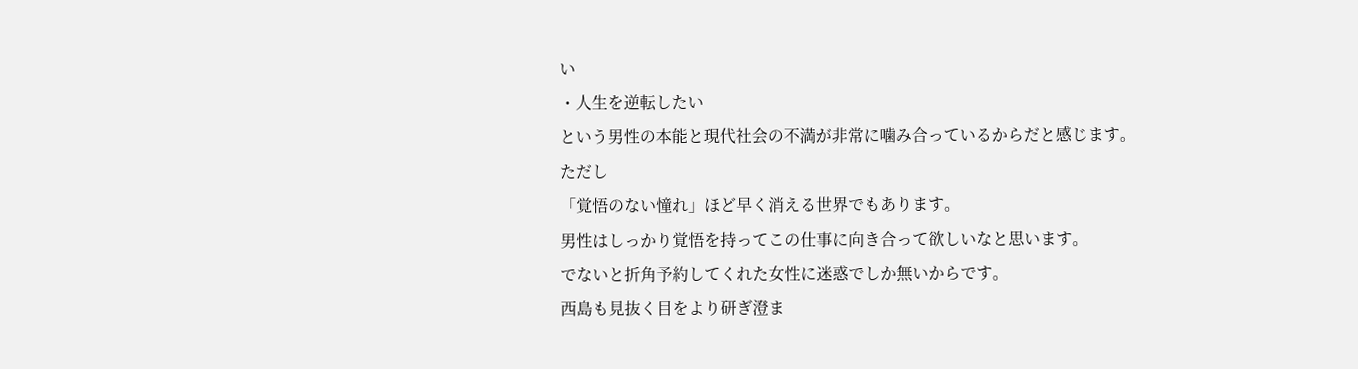い
・人生を逆転したい
という男性の本能と現代社会の不満が非常に噛み合っているからだと感じます。
ただし
「覚悟のない憧れ」ほど早く消える世界でもあります。
男性はしっかり覚悟を持ってこの仕事に向き合って欲しいなと思います。
でないと折角予約してくれた女性に迷惑でしか無いからです。
西島も見抜く目をより研ぎ澄ま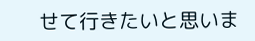せて行きたいと思いま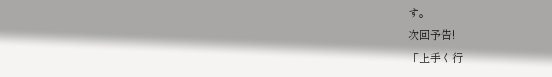す。
次回予告!
「上手く行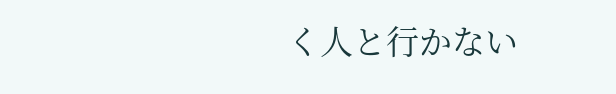く人と行かない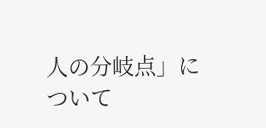人の分岐点」について